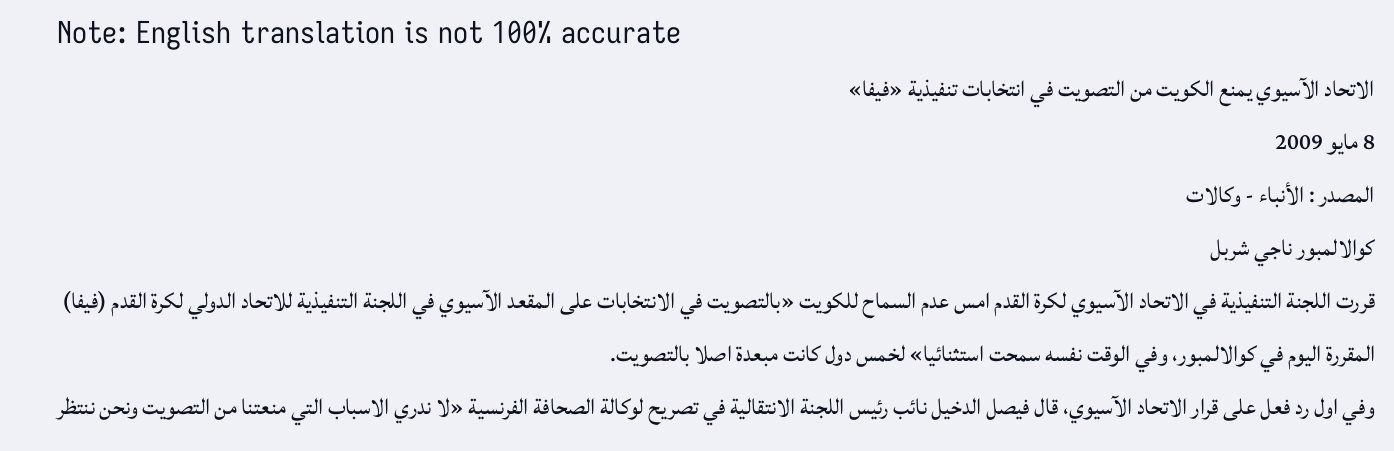Note: English translation is not 100% accurate
الاتحاد الآسيوي يمنع الكويت من التصويت في انتخابات تنفيذية «فيفا»
8 مايو 2009
المصدر : الأنباء - وكالات
كوالالمبور ناجي شربل
قررت اللجنة التنفيذية في الاتحاد الآسيوي لكرة القدم امس عدم السماح للكويت «بالتصويت في الانتخابات على المقعد الآسيوي في اللجنة التنفيذية للاتحاد الدولي لكرة القدم (فيفا) المقررة اليوم في كوالالمبور، وفي الوقت نفسه سمحت استثنائيا» لخمس دول كانت مبعدة اصلا بالتصويت.
وفي اول رد فعل على قرار الاتحاد الآسيوي، قال فيصل الدخيل نائب رئيس اللجنة الانتقالية في تصريح لوكالة الصحافة الفرنسية «لا ندري الاسباب التي منعتنا من التصويت ونحن ننتظر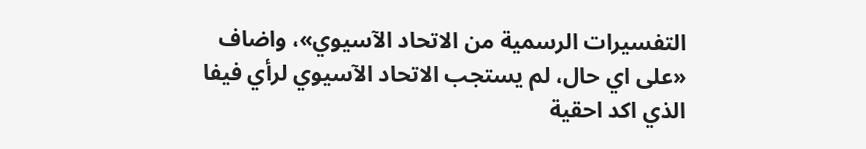التفسيرات الرسمية من الاتحاد الآسيوي»، واضاف «على اي حال، لم يستجب الاتحاد الآسيوي لرأي فيفا الذي اكد احقية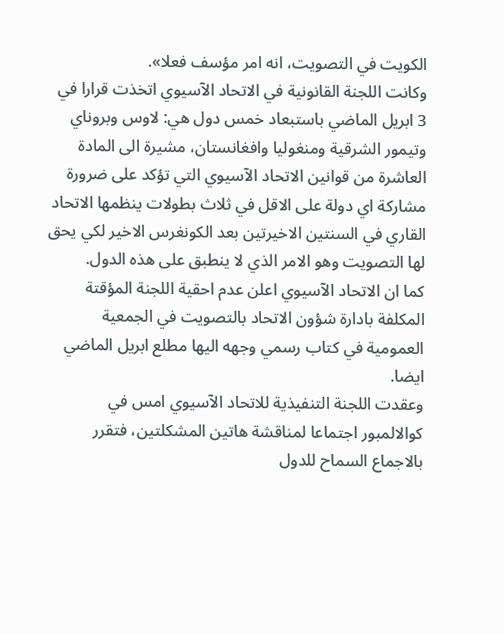الكويت في التصويت، انه امر مؤسف فعلا».
وكانت اللجنة القانونية في الاتحاد الآسيوي اتخذت قرارا في 3 ابريل الماضي باستبعاد خمس دول هي: لاوس وبروناي وتيمور الشرقية ومنغوليا وافغانستان، مشيرة الى المادة العاشرة من قوانين الاتحاد الآسيوي التي تؤكد على ضرورة مشاركة اي دولة على الاقل في ثلاث بطولات ينظمها الاتحاد القاري في السنتين الاخيرتين بعد الكونغرس الاخير لكي يحق لها التصويت وهو الامر الذي لا ينطبق على هذه الدول.
كما ان الاتحاد الآسيوي اعلن عدم احقية اللجنة المؤقتة المكلفة بادارة شؤون الاتحاد بالتصويت في الجمعية العمومية في كتاب رسمي وجهه اليها مطلع ابريل الماضي ايضا.
وعقدت اللجنة التنفيذية للاتحاد الآسيوي امس في كوالالمبور اجتماعا لمناقشة هاتين المشكلتين، فتقرر بالاجماع السماح للدول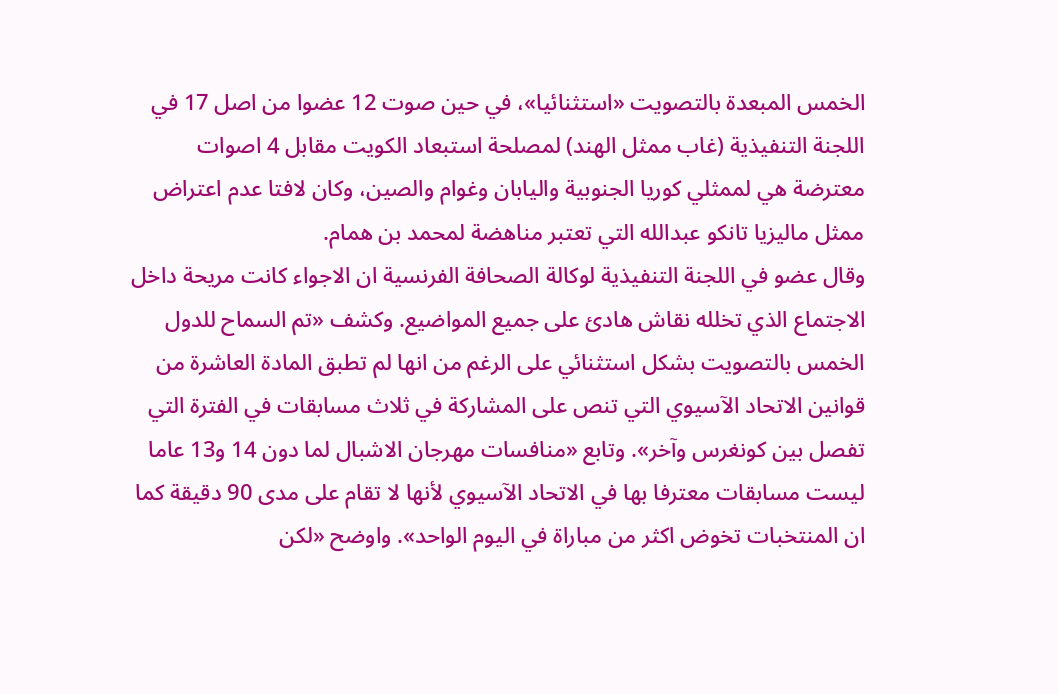الخمس المبعدة بالتصويت «استثنائيا»، في حين صوت 12 عضوا من اصل 17 في اللجنة التنفيذية (غاب ممثل الهند) لمصلحة استبعاد الكويت مقابل 4 اصوات معترضة هي لممثلي كوريا الجنوبية واليابان وغوام والصين، وكان لافتا عدم اعتراض ممثل ماليزيا تانكو عبدالله التي تعتبر مناهضة لمحمد بن همام.
وقال عضو في اللجنة التنفيذية لوكالة الصحافة الفرنسية ان الاجواء كانت مريحة داخل الاجتماع الذي تخلله نقاش هادئ على جميع المواضيع. وكشف «تم السماح للدول الخمس بالتصويت بشكل استثنائي على الرغم من انها لم تطبق المادة العاشرة من قوانين الاتحاد الآسيوي التي تنص على المشاركة في ثلاث مسابقات في الفترة التي تفصل بين كونغرس وآخر». وتابع «منافسات مهرجان الاشبال لما دون 14 و13 عاما ليست مسابقات معترفا بها في الاتحاد الآسيوي لأنها لا تقام على مدى 90 دقيقة كما ان المنتخبات تخوض اكثر من مباراة في اليوم الواحد». واوضح «لكن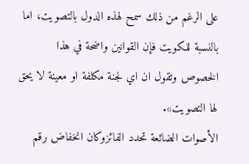على الرغم من ذلك سمح لهذه الدول بالتصويت، اما بالنسبة للكويت فإن القوانين واضحة في هذا الخصوص وتقول ان اي لجنة مكلفة او معينة لا يحق لها التصويت».
الأصوات الضائعة تحدد الفائزوكان انخفاض رقم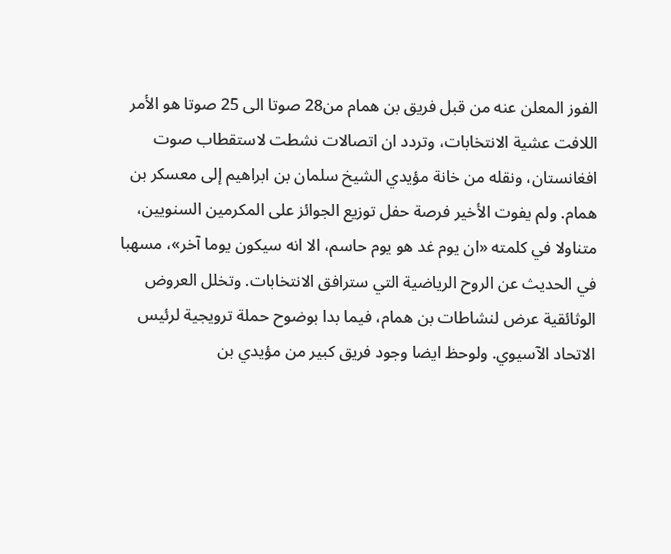الفوز المعلن عنه من قبل فريق بن همام من28 صوتا الى 25 صوتا هو الأمر اللافت عشية الانتخابات، وتردد ان اتصالات نشطت لاستقطاب صوت افغانستان، ونقله من خانة مؤيدي الشيخ سلمان بن ابراهيم إلى معسكر بن همام. ولم يفوت الأخير فرصة حفل توزيع الجوائز على المكرمين السنويين، متناولا في كلمته «ان يوم غد هو يوم حاسم، الا انه سيكون يوما آخر»، مسهبا في الحديث عن الروح الرياضية التي سترافق الانتخابات. وتخلل العروض الوثائقية عرض لنشاطات بن همام، فيما بدا بوضوح حملة ترويجية لرئيس الاتحاد الآسيوي. ولوحظ ايضا وجود فريق كبير من مؤيدي بن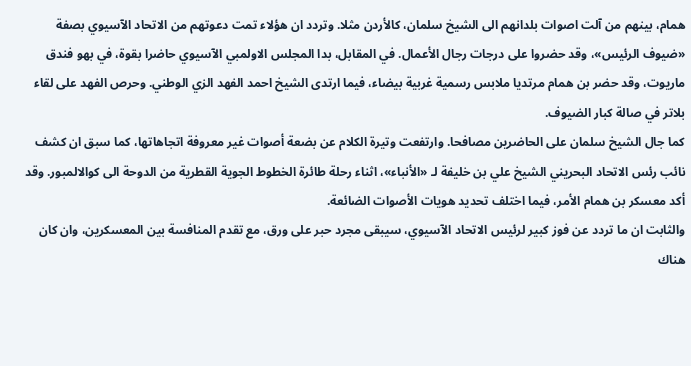همام، بينهم من آلت اصوات بلدانهم الى الشيخ سلمان، كالأردن مثلا. وتردد ان هؤلاء تمت دعوتهم من الاتحاد الآسيوي بصفة «ضيوف الرئيس»، وقد حضروا على درجات رجال الأعمال. في المقابل، بدا المجلس الاولمبي الآسيوي حاضرا بقوة، في بهو فندق ماريوت، وقد حضر بن همام مرتديا ملابس رسمية غربية بيضاء، فيما ارتدى الشيخ احمد الفهد الزي الوطني. وحرص الفهد على لقاء بلاتر في صالة كبار الضيوف.
كما جال الشيخ سلمان على الحاضرين مصافحا. وارتفعت وتيرة الكلام عن بضعة أصوات غير معروفة اتجاهاتها، كما سبق ان كشف نائب رئس الاتحاد البحريني الشيخ علي بن خليفة لـ «الأنباء»، اثناء رحلة طائرة الخطوط الجوية القطرية من الدوحة الى كوالالمبور. وقد أكد معسكر بن همام الأمر، فيما اختلف تحديد هويات الأصوات الضائعة.
والثابت ان ما تردد عن فوز كبير لرئيس الاتحاد الآسيوي، سيبقى مجرد حبر على ورق، مع تقدم المنافسة بين المعسكرين، وان كان هناك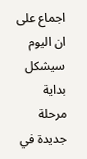اجماع على ان اليوم سيشكل بداية مرحلة جديدة في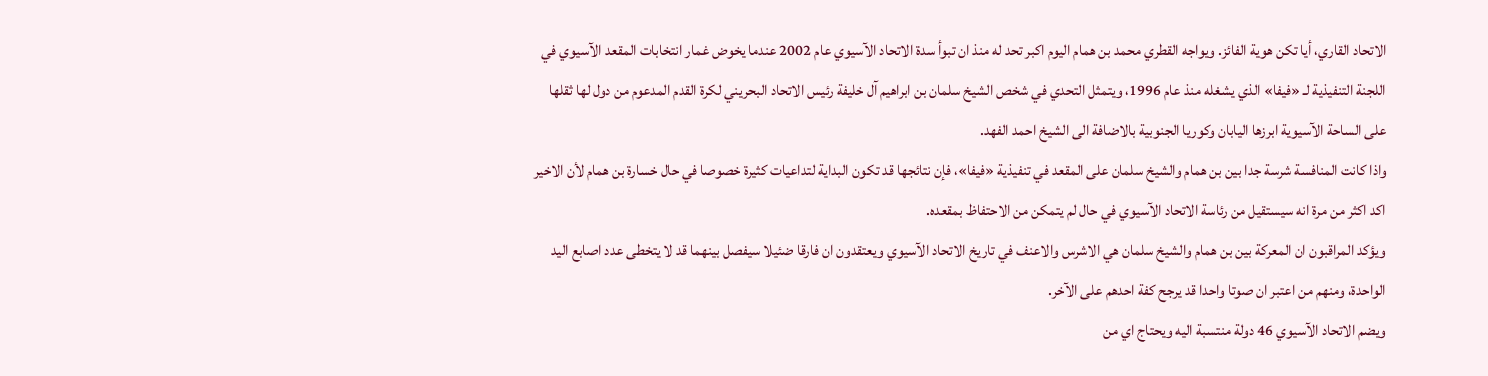الاتحاد القاري، أيا تكن هوية الفائز. ويواجه القطري محمد بن همام اليوم اكبر تحد له منذ ان تبوأ سدة الاتحاد الآسيوي عام 2002 عندما يخوض غمار انتخابات المقعد الآسيوي في اللجنة التنفيذية لـ «فيفا» الذي يشغله منذ عام 1996، ويتمثل التحدي في شخص الشيخ سلمان بن ابراهيم آل خليفة رئيس الاتحاد البحريني لكرة القدم المدعوم من دول لها ثقلها على الساحة الآسيوية ابرزها اليابان وكوريا الجنوبية بالاضافة الى الشيخ احمد الفهد.
واذا كانت المنافسة شرسة جدا بين بن همام والشيخ سلمان على المقعد في تنفيذية «فيفا»، فإن نتائجها قد تكون البداية لتداعيات كثيرة خصوصا في حال خسارة بن همام لأن الاخير اكد اكثر من مرة انه سيستقيل من رئاسة الاتحاد الآسيوي في حال لم يتمكن من الاحتفاظ بمقعده.
ويؤكد المراقبون ان المعركة بين بن همام والشيخ سلمان هي الاشرس والاعنف في تاريخ الاتحاد الآسيوي ويعتقدون ان فارقا ضئيلا سيفصل بينهما قد لا يتخطى عدد اصابع اليد الواحدة، ومنهم من اعتبر ان صوتا واحدا قد يرجح كفة احدهم على الآخر.
ويضم الاتحاد الآسيوي 46 دولة منتسبة اليه ويحتاج اي من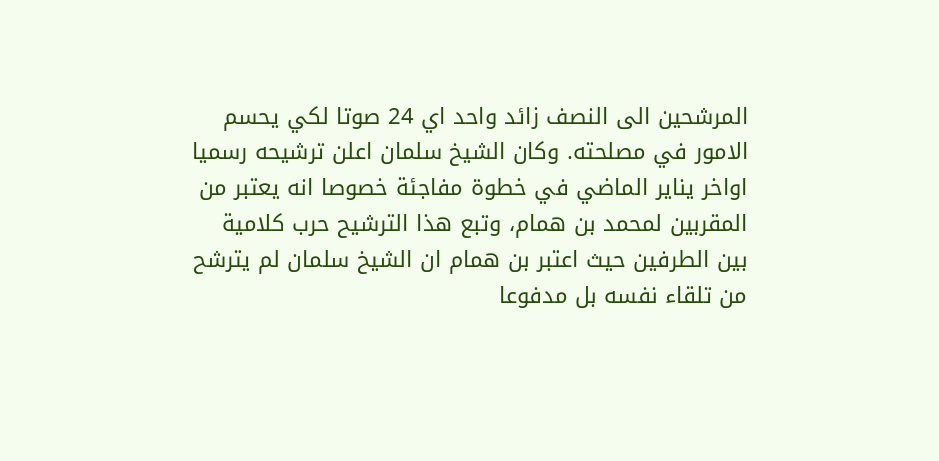المرشحين الى النصف زائد واحد اي 24 صوتا لكي يحسم الامور في مصلحته. وكان الشيخ سلمان اعلن ترشيحه رسميا اواخر يناير الماضي في خطوة مفاجئة خصوصا انه يعتبر من المقربين لمحمد بن همام، وتبع هذا الترشيح حرب كلامية بين الطرفين حيث اعتبر بن همام ان الشيخ سلمان لم يترشح من تلقاء نفسه بل مدفوعا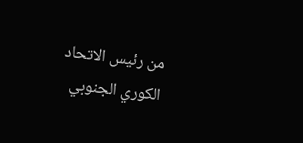من رئيس الاتحاد الكوري الجنوبي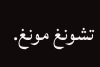تشونغ مونغ.